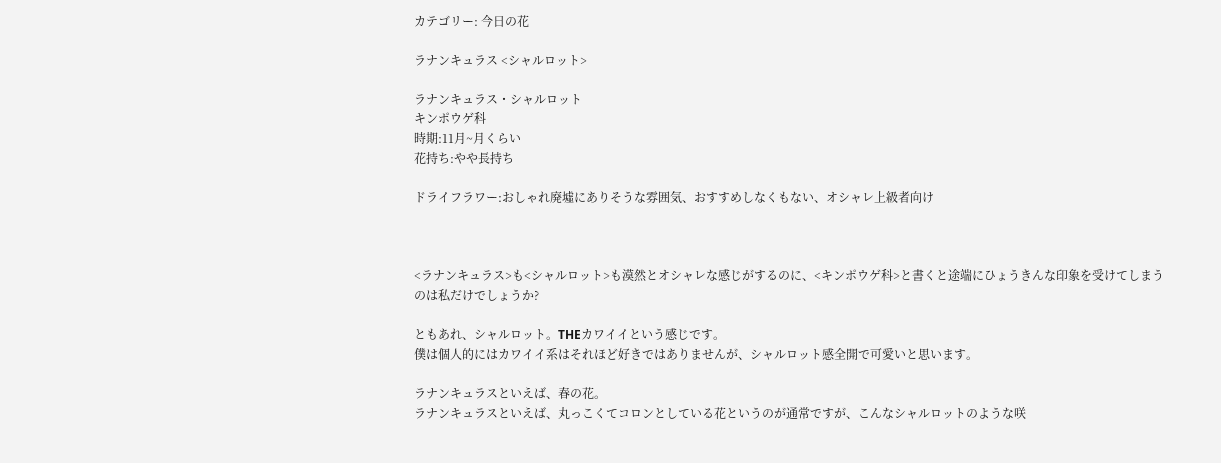カテゴリー: 今日の花

ラナンキュラス <シャルロット>

ラナンキュラス・シャルロット
キンポウゲ科
時期:11月~月くらい
花持ち:やや長持ち

ドライフラワー:おしゃれ廃墟にありそうな雰囲気、おすすめしなくもない、オシャレ上級者向け



<ラナンキュラス>も<シャルロット>も漠然とオシャレな感じがするのに、<キンポウゲ科>と書くと途端にひょうきんな印象を受けてしまうのは私だけでしょうか?

ともあれ、シャルロット。THEカワイイという感じです。
僕は個人的にはカワイイ系はそれほど好きではありませんが、シャルロット感全開で可愛いと思います。

ラナンキュラスといえば、春の花。
ラナンキュラスといえば、丸っこくてコロンとしている花というのが通常ですが、こんなシャルロットのような咲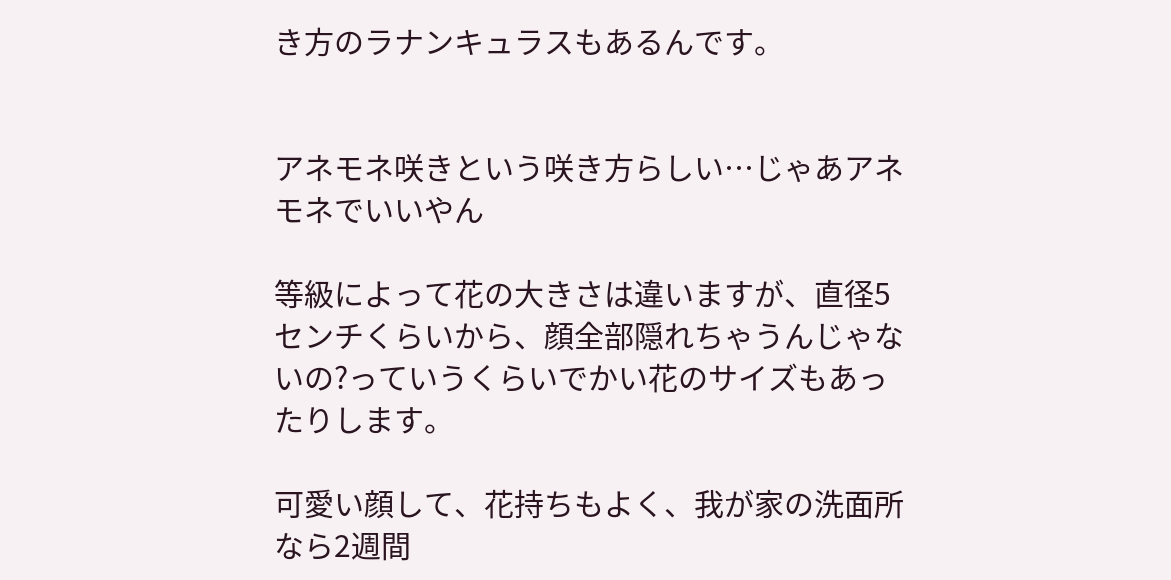き方のラナンキュラスもあるんです。


アネモネ咲きという咲き方らしい…じゃあアネモネでいいやん

等級によって花の大きさは違いますが、直径5センチくらいから、顔全部隠れちゃうんじゃないの?っていうくらいでかい花のサイズもあったりします。

可愛い顔して、花持ちもよく、我が家の洗面所なら2週間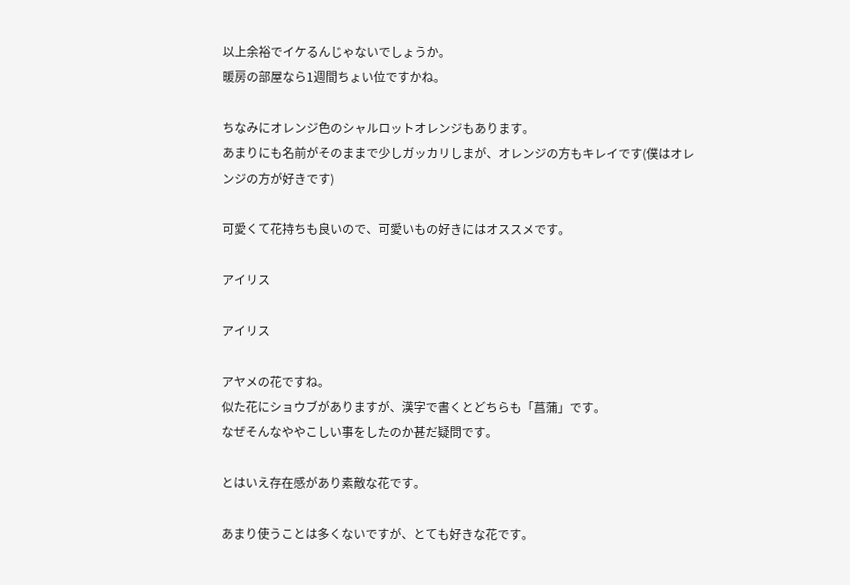以上余裕でイケるんじゃないでしょうか。
暖房の部屋なら1週間ちょい位ですかね。

ちなみにオレンジ色のシャルロットオレンジもあります。
あまりにも名前がそのままで少しガッカリしまが、オレンジの方もキレイです(僕はオレンジの方が好きです)

可愛くて花持ちも良いので、可愛いもの好きにはオススメです。

アイリス

アイリス

アヤメの花ですね。
似た花にショウブがありますが、漢字で書くとどちらも「菖蒲」です。
なぜそんなややこしい事をしたのか甚だ疑問です。

とはいえ存在感があり素敵な花です。

あまり使うことは多くないですが、とても好きな花です。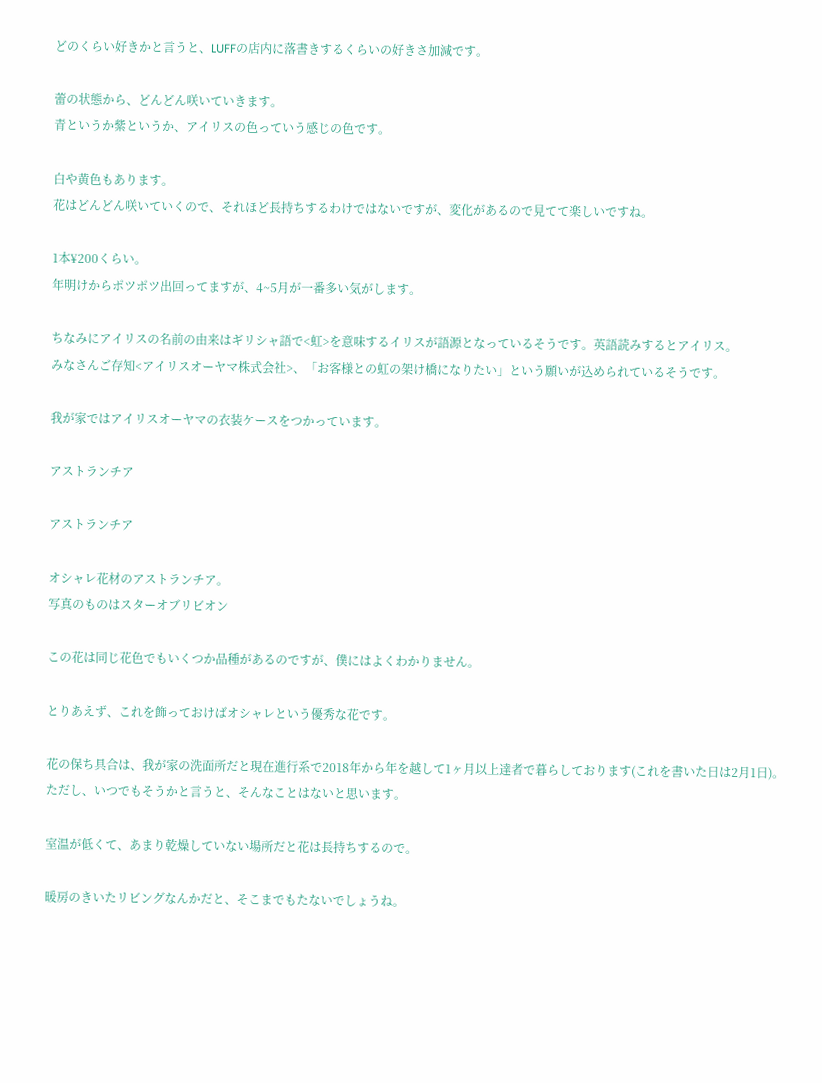どのくらい好きかと言うと、LUFFの店内に落書きするくらいの好きさ加減です。

蕾の状態から、どんどん咲いていきます。
青というか紫というか、アイリスの色っていう感じの色です。

白や黄色もあります。
花はどんどん咲いていくので、それほど長持ちするわけではないですが、変化があるので見てて楽しいですね。

1本¥200くらい。
年明けからポツポツ出回ってますが、4~5月が一番多い気がします。

ちなみにアイリスの名前の由来はギリシャ語で<虹>を意味するイリスが語源となっているそうです。英語読みするとアイリス。
みなさんご存知<アイリスオーヤマ株式会社>、「お客様との虹の架け橋になりたい」という願いが込められているそうです。

我が家ではアイリスオーヤマの衣装ケースをつかっています。

アストランチア

アストランチア

オシャレ花材のアストランチア。
写真のものはスターオブリビオン

この花は同じ花色でもいくつか品種があるのですが、僕にはよくわかりません。

とりあえず、これを飾っておけばオシャレという優秀な花です。

花の保ち具合は、我が家の洗面所だと現在進行系で2018年から年を越して1ヶ月以上達者で暮らしております(これを書いた日は2月1日)。
ただし、いつでもそうかと言うと、そんなことはないと思います。

室温が低くて、あまり乾燥していない場所だと花は長持ちするので。

暖房のきいたリビングなんかだと、そこまでもたないでしょうね。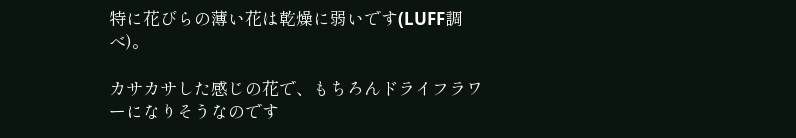特に花びらの薄い花は乾燥に弱いです(LUFF調べ)。

カサカサした感じの花で、もちろんドライフラワーになりそうなのです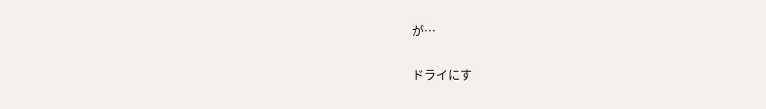が…

ドライにす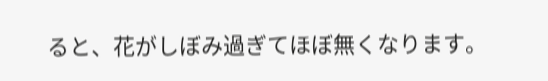ると、花がしぼみ過ぎてほぼ無くなります。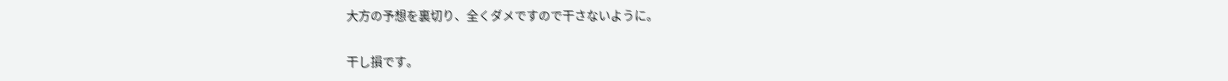大方の予想を裏切り、全くダメですので干さないように。

干し損です。